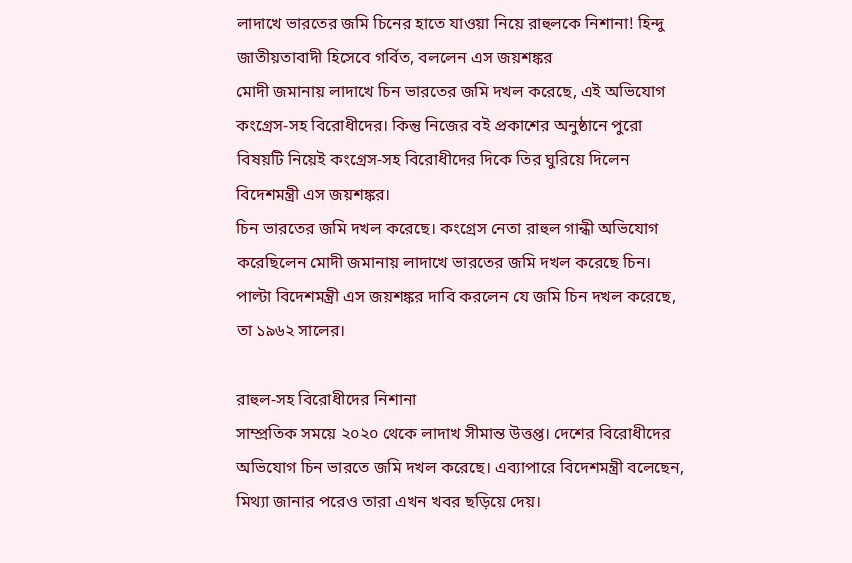লাদাখে ভারতের জমি চিনের হাতে যাওয়া নিয়ে রাহুলকে নিশানা! হিন্দু জাতীয়তাবাদী হিসেবে গর্বিত, বললেন এস জয়শঙ্কর
মোদী জমানায় লাদাখে চিন ভারতের জমি দখল করেছে, এই অভিযোগ কংগ্রেস-সহ বিরোধীদের। কিন্তু নিজের বই প্রকাশের অনুষ্ঠানে পুরো বিষয়টি নিয়েই কংগ্রেস-সহ বিরোধীদের দিকে তির ঘুরিয়ে দিলেন বিদেশমন্ত্রী এস জয়শঙ্কর।
চিন ভারতের জমি দখল করেছে। কংগ্রেস নেতা রাহুল গান্ধী অভিযোগ করেছিলেন মোদী জমানায় লাদাখে ভারতের জমি দখল করেছে চিন। পাল্টা বিদেশমন্ত্রী এস জয়শঙ্কর দাবি করলেন যে জমি চিন দখল করেছে, তা ১৯৬২ সালের।

রাহুল-সহ বিরোধীদের নিশানা
সাম্প্রতিক সময়ে ২০২০ থেকে লাদাখ সীমান্ত উত্তপ্ত। দেশের বিরোধীদের অভিযোগ চিন ভারতে জমি দখল করেছে। এব্যাপারে বিদেশমন্ত্রী বলেছেন, মিথ্যা জানার পরেও তারা এখন খবর ছড়িয়ে দেয়।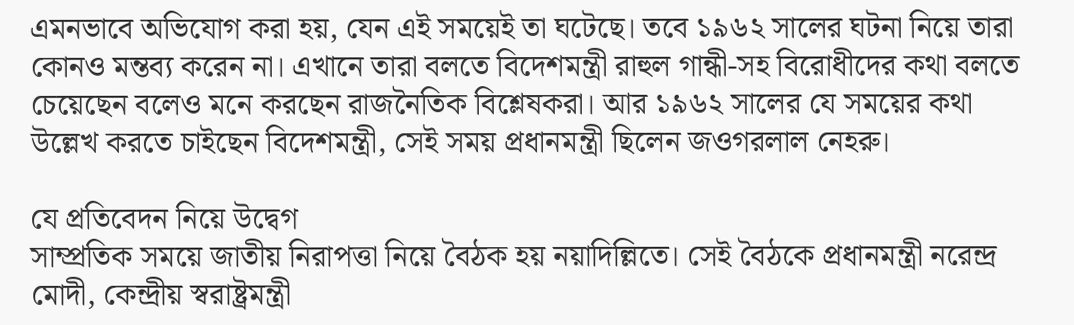এমনভাবে অভিযোগ করা হয়, যেন এই সময়েই তা ঘটেছে। তবে ১৯৬২ সালের ঘটনা নিয়ে তারা কোনও মন্তব্য করেন না। এখানে তারা বলতে বিদেশমন্ত্রী রাহুল গান্ধী-সহ বিরোধীদের কথা বলতে চেয়েছেন বলেও মনে করছেন রাজনৈতিক বিশ্লেষকরা। আর ১৯৬২ সালের যে সময়ের কথা উল্লেখ করতে চাইছেন বিদেশমন্ত্রী, সেই সময় প্রধানমন্ত্রী ছিলেন জওগরলাল নেহরু।

যে প্রতিবেদন নিয়ে উদ্বেগ
সাম্প্রতিক সময়ে জাতীয় নিরাপত্তা নিয়ে বৈঠক হয় নয়াদিল্লিতে। সেই বৈঠকে প্রধানমন্ত্রী নরেন্দ্র মোদী, কেন্দ্রীয় স্বরাষ্ট্রমন্ত্রী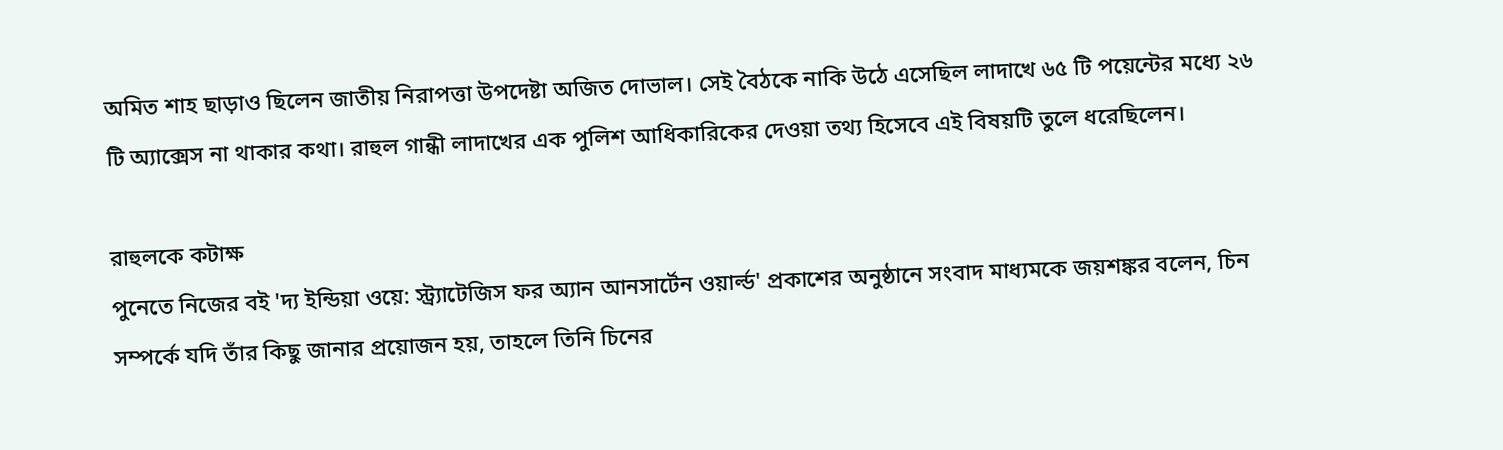অমিত শাহ ছাড়াও ছিলেন জাতীয় নিরাপত্তা উপদেষ্টা অজিত দোভাল। সেই বৈঠকে নাকি উঠে এসেছিল লাদাখে ৬৫ টি পয়েন্টের মধ্যে ২৬ টি অ্যাক্সেস না থাকার কথা। রাহুল গান্ধী লাদাখের এক পুলিশ আধিকারিকের দেওয়া তথ্য হিসেবে এই বিষয়টি তুলে ধরেছিলেন।

রাহুলকে কটাক্ষ
পুনেতে নিজের বই 'দ্য ইন্ডিয়া ওয়ে: স্ট্র্যাটেজিস ফর অ্যান আনসার্টেন ওয়ার্ল্ড' প্রকাশের অনুষ্ঠানে সংবাদ মাধ্যমকে জয়শঙ্কর বলেন, চিন সম্পর্কে যদি তাঁর কিছু জানার প্রয়োজন হয়, তাহলে তিনি চিনের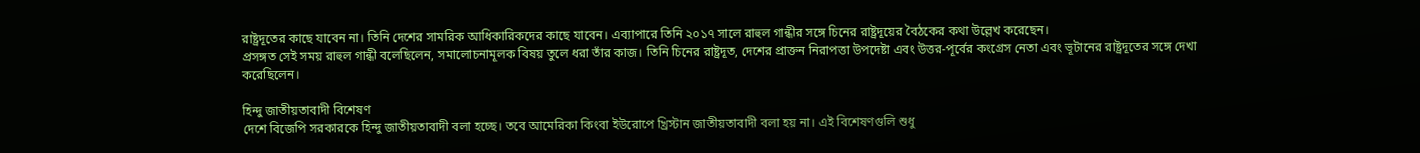রাষ্ট্রদূতের কাছে যাবেন না। তিনি দেশের সামরিক আধিকারিকদের কাছে যাবেন। এব্যাপারে তিনি ২০১৭ সালে রাহুল গান্ধীর সঙ্গে চিনের রাষ্ট্রদূয়ের বৈঠকের কথা উল্লেখ করেছেন।
প্রসঙ্গত সেই সময় রাহুল গান্ধী বলেছিলেন, সমালোচনামূলক বিষয় তুলে ধরা তাঁর কাজ। তিনি চিনের রাষ্ট্রদূত, দেশের প্রাক্তন নিরাপত্তা উপদেষ্টা এবং উত্তর-পূর্বের কংগ্রেস নেতা এবং ভূটানের রাষ্ট্রদূতের সঙ্গে দেখা করেছিলেন।

হিন্দু জাতীয়তাবাদী বিশেষণ
দেশে বিজেপি সরকারকে হিন্দু জাতীয়তাবাদী বলা হচ্ছে। তবে আমেরিকা কিংবা ইউরোপে খ্রিস্টান জাতীয়তাবাদী বলা হয় না। এই বিশেষণগুলি শুধু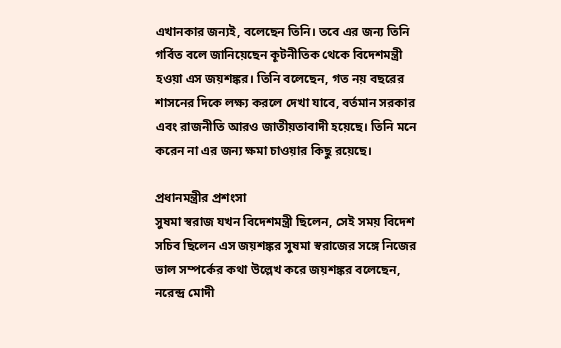এখানকার জন্যই, বলেছেন তিনি। তবে এর জন্য তিনি গর্বিত বলে জানিয়েছেন কূটনীতিক থেকে বিদেশমন্ত্রী হওয়া এস জয়শঙ্কর। তিনি বলেছেন, গত নয় বছরের শাসনের দিকে লক্ষ্য করলে দেখা যাবে, বর্তমান সরকার এবং রাজনীতি আরও জাতীয়তাবাদী হয়েছে। তিনি মনে করেন না এর জন্য ক্ষমা চাওয়ার কিছু রয়েছে।

প্রধানমন্ত্রীর প্রশংসা
সুষমা স্বরাজ যখন বিদেশমন্ত্রী ছিলেন, সেই সময় বিদেশ সচিব ছিলেন এস জয়শঙ্কর সুষমা স্বরাজের সঙ্গে নিজের ভাল সম্পর্কের কথা উল্লেখ করে জয়শঙ্কর বলেছেন, নরেন্দ্র মোদী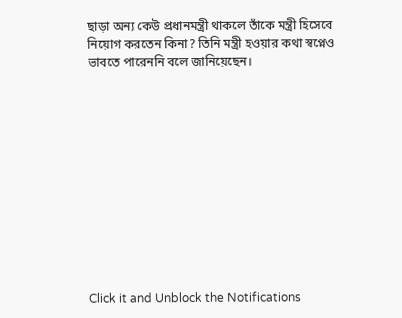ছাড়া অন্য কেউ প্রধানমন্ত্রী থাকলে তাঁকে মন্ত্রী হিসেবে নিয়োগ করতেন কিনা? তিনি মন্ত্রী হওয়ার কথা স্বপ্নেও ভাবতে পারেননি বলে জানিয়েছেন।












Click it and Unblock the Notifications